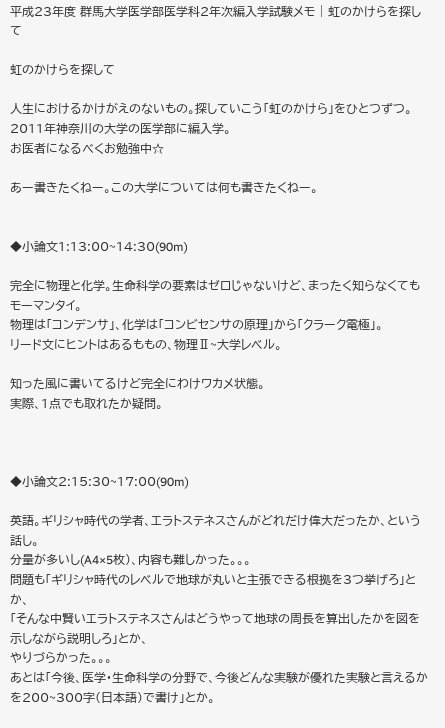平成23年度 群馬大学医学部医学科2年次編入学試験メモ | 虹のかけらを探して

虹のかけらを探して

人生におけるかけがえのないもの。探していこう「虹のかけら」をひとつずつ。
2011年神奈川の大学の医学部に編入学。
お医者になるべくお勉強中☆

あー書きたくねー。この大学については何も書きたくねー。


◆小論文1:13:00~14:30(90m)

完全に物理と化学。生命科学の要素はゼロじゃないけど、まったく知らなくてもモーマンタイ。
物理は「コンデンサ」、化学は「コンビセンサの原理」から「クラーク電極」。
リード文にヒントはあるももの、物理Ⅱ~大学レベル。

知った風に書いてるけど完全にわけワカメ状態。
実際、1点でも取れたか疑問。



◆小論文2:15:30~17:00(90m)

英語。ギリシャ時代の学者、エラトステネスさんがどれだけ偉大だったか、という話し。
分量が多いし(A4×5枚)、内容も難しかった。。。
問題も「ギリシャ時代のレベルで地球が丸いと主張できる根拠を3つ挙げろ」とか、
「そんな中賢いエラトステネスさんはどうやって地球の周長を算出したかを図を示しながら説明しろ」とか、
やりづらかった。。。
あとは「今後、医学・生命科学の分野で、今後どんな実験が優れた実験と言えるかを200~300字(日本語)で書け」とか。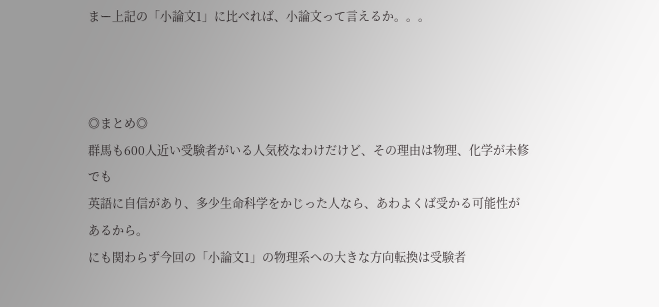まー上記の「小論文1」に比べれば、小論文って言えるか。。。



◎まとめ◎
群馬も600人近い受験者がいる人気校なわけだけど、その理由は物理、化学が未修でも
英語に自信があり、多少生命科学をかじった人なら、あわよくば受かる可能性があるから。
にも関わらず今回の「小論文1」の物理系への大きな方向転換は受験者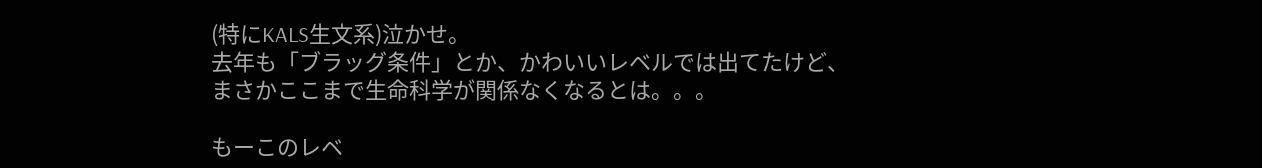(特にKALS生文系)泣かせ。
去年も「ブラッグ条件」とか、かわいいレベルでは出てたけど、
まさかここまで生命科学が関係なくなるとは。。。

もーこのレベ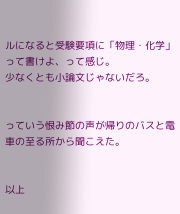ルになると受験要項に「物理・化学」って書けよ、って感じ。
少なくとも小論文じゃないだろ。


っていう恨み節の声が帰りのバスと電車の至る所から聞こえた。


以上